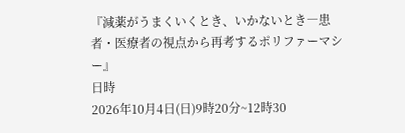『減薬がうまくいくとき、いかないとき―患者・医療者の視点から再考するポリファーマシー』
日時
2026年10月4日(日)9時20分~12時30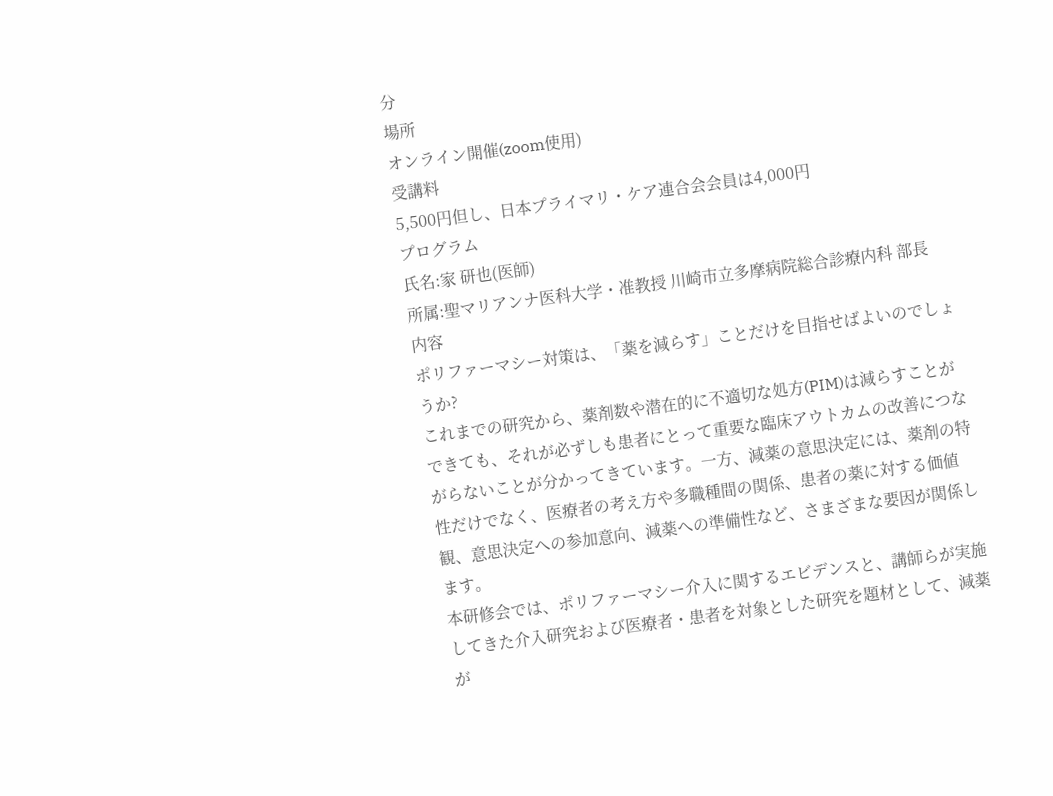分
場所
オンライン開催(zoom使用)
受講料
5,500円但し、日本プライマリ・ケア連合会会員は4,000円
プログラム
氏名:家 研也(医師)
所属:聖マリアンナ医科大学・准教授 川崎市立多摩病院総合診療内科 部長
内容
ポリファーマシー対策は、「薬を減らす」ことだけを目指せばよいのでしょうか?
これまでの研究から、薬剤数や潜在的に不適切な処方(PIM)は減らすことができても、それが必ずしも患者にとって重要な臨床アウトカムの改善につながらないことが分かってきています。一方、減薬の意思決定には、薬剤の特性だけでなく、医療者の考え方や多職種間の関係、患者の薬に対する価値観、意思決定への参加意向、減薬への準備性など、さまざまな要因が関係します。
本研修会では、ポリファーマシー介入に関するエビデンスと、講師らが実施してきた介入研究および医療者・患者を対象とした研究を題材として、減薬が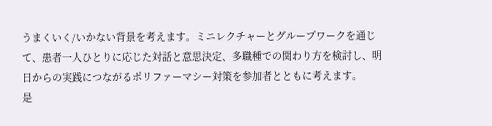うまくいく/いかない背景を考えます。ミニレクチャーとグループワークを通じて、患者一人ひとりに応じた対話と意思決定、多職種での関わり方を検討し、明日からの実践につながるポリファーマシー対策を参加者とともに考えます。
是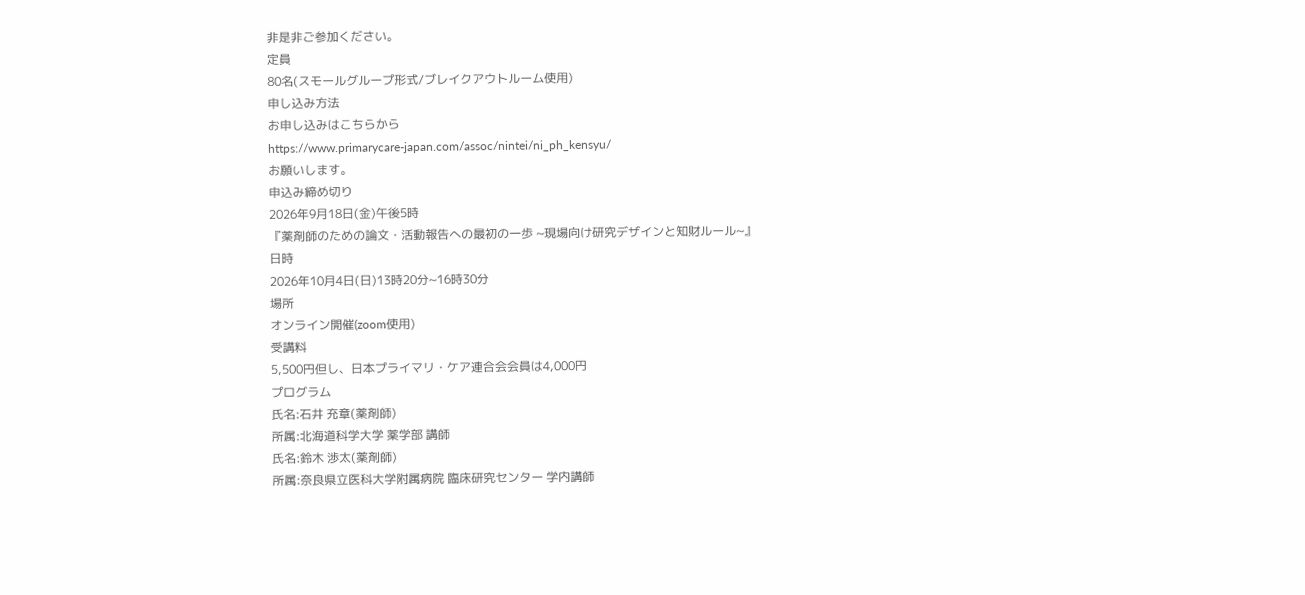非是非ご参加ください。
定員
80名(スモールグループ形式/ブレイクアウトルーム使用)
申し込み方法
お申し込みはこちらから
https://www.primarycare-japan.com/assoc/nintei/ni_ph_kensyu/
お願いします。
申込み締め切り
2026年9月18日(金)午後5時
『薬剤師のための論文・活動報告への最初の一歩 ~現場向け研究デザインと知財ルール~』
日時
2026年10月4日(日)13時20分~16時30分
場所
オンライン開催(zoom使用)
受講料
5,500円但し、日本プライマリ・ケア連合会会員は4,000円
プログラム
氏名:石井 充章(薬剤師)
所属:北海道科学大学 薬学部 講師
氏名:鈴木 渉太(薬剤師)
所属:奈良県立医科大学附属病院 臨床研究センター 学内講師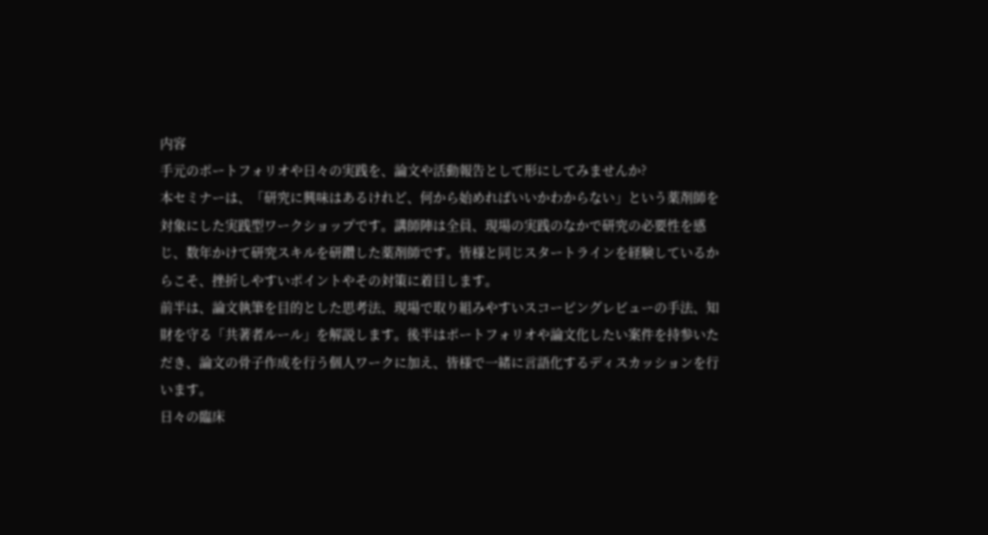内容
手元のポートフォリオや日々の実践を、論文や活動報告として形にしてみませんか?
本セミナーは、「研究に興味はあるけれど、何から始めればいいかわからない」という薬剤師を対象にした実践型ワークショップです。講師陣は全員、現場の実践のなかで研究の必要性を感じ、数年かけて研究スキルを研鑽した薬剤師です。皆様と同じスタートラインを経験しているからこそ、挫折しやすいポイントやその対策に着目します。
前半は、論文執筆を目的とした思考法、現場で取り組みやすいスコーピングレビューの手法、知財を守る「共著者ルール」を解説します。後半はポートフォリオや論文化したい案件を持参いただき、論文の骨子作成を行う個人ワークに加え、皆様で一緒に言語化するディスカッションを行います。
日々の臨床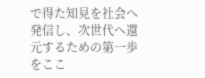で得た知見を社会へ発信し、次世代へ還元するための第一歩をここ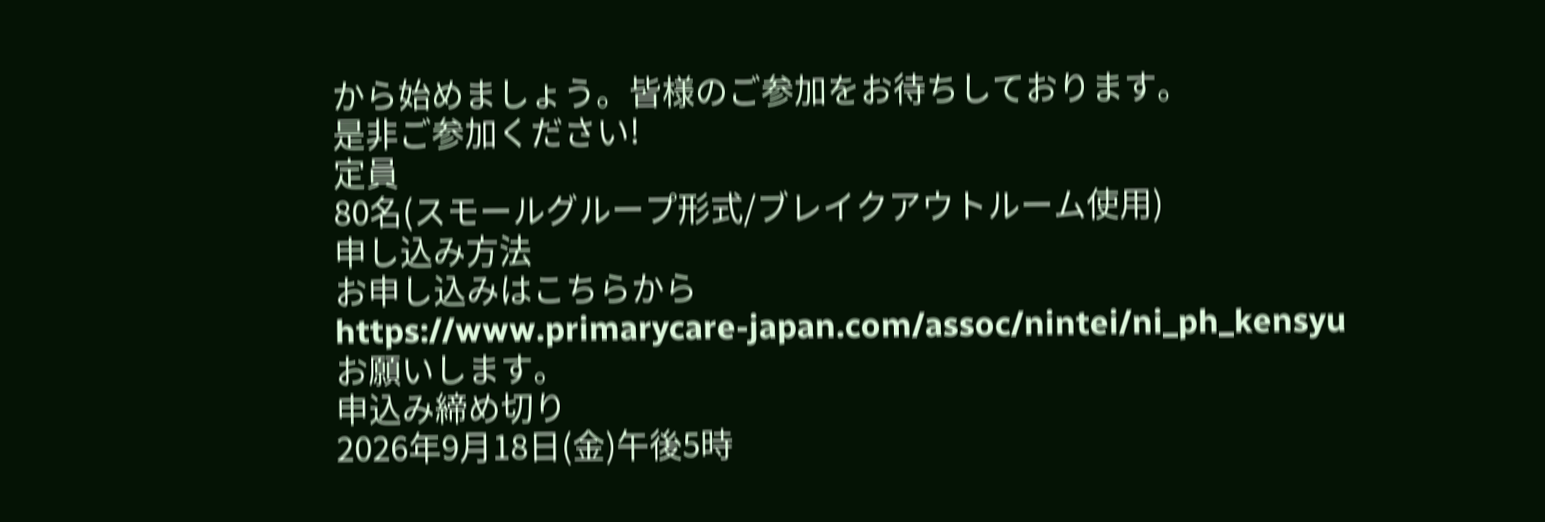から始めましょう。皆様のご参加をお待ちしております。
是非ご参加ください!
定員
80名(スモールグループ形式/ブレイクアウトルーム使用)
申し込み方法
お申し込みはこちらから
https://www.primarycare-japan.com/assoc/nintei/ni_ph_kensyu
お願いします。
申込み締め切り
2026年9月18日(金)午後5時